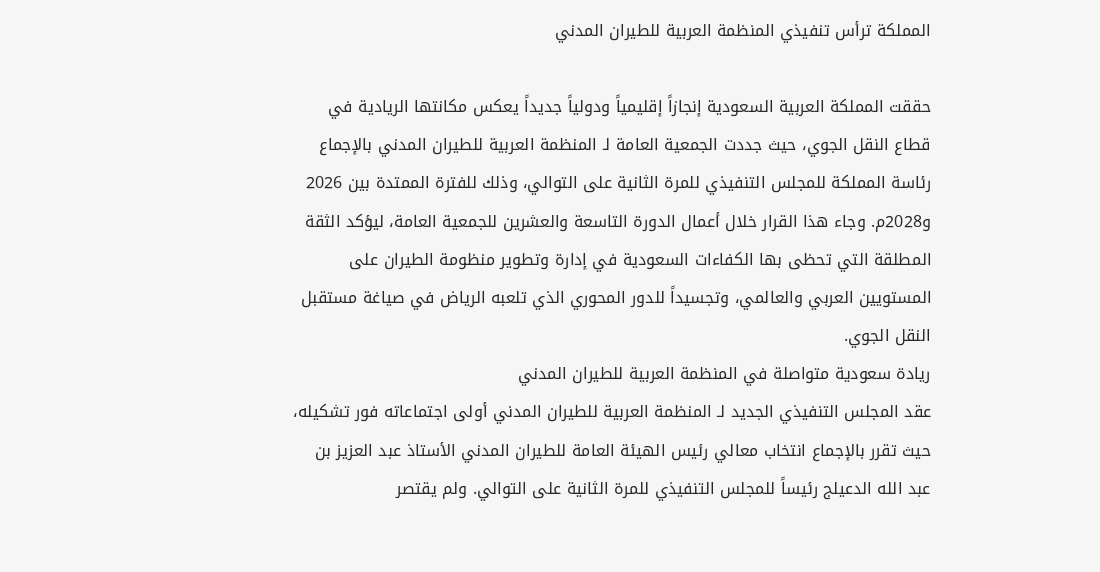المملكة ترأس تنفيذي المنظمة العربية للطيران المدني

حققت المملكة العربية السعودية إنجازاً إقليمياً ودولياً جديداً يعكس مكانتها الريادية في قطاع النقل الجوي، حيث جددت الجمعية العامة لـ المنظمة العربية للطيران المدني بالإجماع رئاسة المملكة للمجلس التنفيذي للمرة الثانية على التوالي، وذلك للفترة الممتدة بين 2026 و2028م. وجاء هذا القرار خلال أعمال الدورة التاسعة والعشرين للجمعية العامة، ليؤكد الثقة المطلقة التي تحظى بها الكفاءات السعودية في إدارة وتطوير منظومة الطيران على المستويين العربي والعالمي، وتجسيداً للدور المحوري الذي تلعبه الرياض في صياغة مستقبل النقل الجوي.
ريادة سعودية متواصلة في المنظمة العربية للطيران المدني
عقد المجلس التنفيذي الجديد لـ المنظمة العربية للطيران المدني أولى اجتماعاته فور تشكيله، حيث تقرر بالإجماع انتخاب معالي رئيس الهيئة العامة للطيران المدني الأستاذ عبد العزيز بن عبد الله الدعيلج رئيساً للمجلس التنفيذي للمرة الثانية على التوالي. ولم يقتصر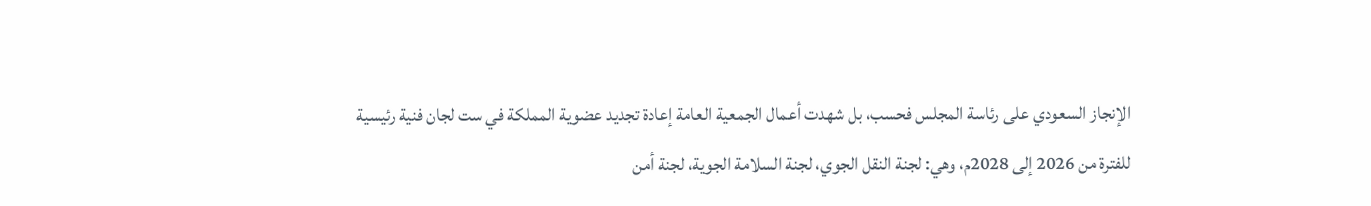الإنجاز السعودي على رئاسة المجلس فحسب، بل شهدت أعمال الجمعية العامة إعادة تجديد عضوية المملكة في ست لجان فنية رئيسية للفترة من 2026 إلى 2028م، وهي: لجنة النقل الجوي، لجنة السلامة الجوية، لجنة أمن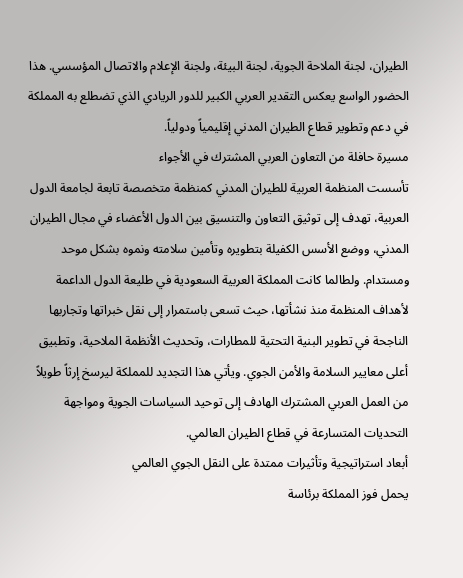الطيران، لجنة الملاحة الجوية، لجنة البيئة، ولجنة الإعلام والاتصال المؤسسي. هذا الحضور الواسع يعكس التقدير العربي الكبير للدور الريادي الذي تضطلع به المملكة في دعم وتطوير قطاع الطيران المدني إقليمياً ودولياً.
مسيرة حافلة من التعاون العربي المشترك في الأجواء
تأسست المنظمة العربية للطيران المدني كمنظمة متخصصة تابعة لجامعة الدول العربية، تهدف إلى توثيق التعاون والتنسيق بين الدول الأعضاء في مجال الطيران المدني، ووضع الأسس الكفيلة بتطويره وتأمين سلامته ونموه بشكل موحد ومستدام. ولطالما كانت المملكة العربية السعودية في طليعة الدول الداعمة لأهداف المنظمة منذ نشأتها، حيث تسعى باستمرار إلى نقل خبراتها وتجاربها الناجحة في تطوير البنية التحتية للمطارات، وتحديث الأنظمة الملاحية، وتطبيق أعلى معايير السلامة والأمن الجوي. ويأتي هذا التجديد للمملكة ليرسخ إرثاً طويلاً من العمل العربي المشترك الهادف إلى توحيد السياسات الجوية ومواجهة التحديات المتسارعة في قطاع الطيران العالمي.
أبعاد استراتيجية وتأثيرات ممتدة على النقل الجوي العالمي
يحمل فوز المملكة برئاسة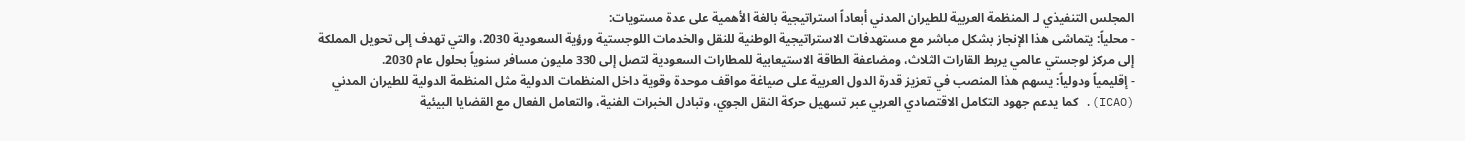المجلس التنفيذي لـ المنظمة العربية للطيران المدني أبعاداً استراتيجية بالغة الأهمية على عدة مستويات:
- محلياً: يتماشى هذا الإنجاز بشكل مباشر مع مستهدفات الاستراتيجية الوطنية للنقل والخدمات اللوجستية ورؤية السعودية 2030، والتي تهدف إلى تحويل المملكة إلى مركز لوجستي عالمي يربط القارات الثلاث، ومضاعفة الطاقة الاستيعابية للمطارات السعودية لتصل إلى 330 مليون مسافر سنوياً بحلول عام 2030.
- إقليمياً ودولياً: يسهم هذا المنصب في تعزيز قدرة الدول العربية على صياغة مواقف موحدة وقوية داخل المنظمات الدولية مثل المنظمة الدولية للطيران المدني (ICAO). كما يدعم جهود التكامل الاقتصادي العربي عبر تسهيل حركة النقل الجوي، وتبادل الخبرات الفنية، والتعامل الفعال مع القضايا البيئية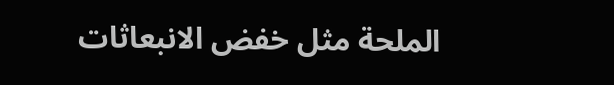الملحة مثل خفض الانبعاثات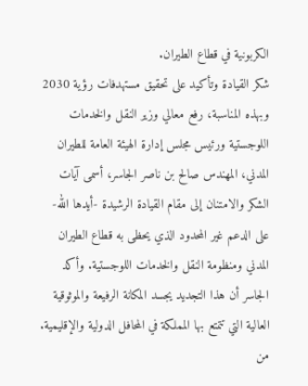الكربونية في قطاع الطيران.
شكر القيادة وتأكيد على تحقيق مستهدفات رؤية 2030
وبهذه المناسبة، رفع معالي وزير النقل والخدمات اللوجستية ورئيس مجلس إدارة الهيئة العامة للطيران المدني، المهندس صالح بن ناصر الجاسر، أسمى آيات الشكر والامتنان إلى مقام القيادة الرشيدة -أيدها الله- على الدعم غير المحدود الذي يحظى به قطاع الطيران المدني ومنظومة النقل والخدمات اللوجستية. وأكد الجاسر أن هذا التجديد يجسد المكانة الرفيعة والموثوقية العالية التي تتمتع بها المملكة في المحافل الدولية والإقليمية.
من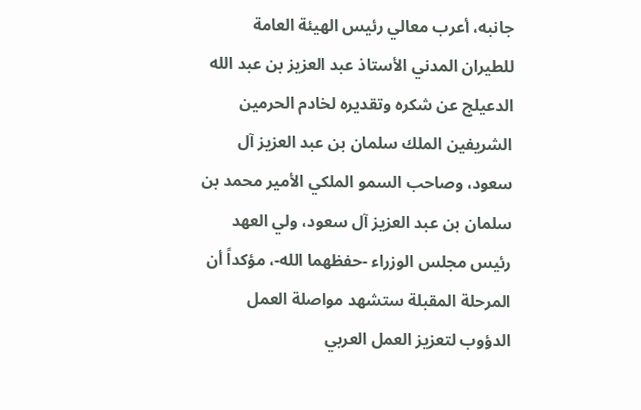جانبه، أعرب معالي رئيس الهيئة العامة للطيران المدني الأستاذ عبد العزيز بن عبد الله الدعيلج عن شكره وتقديره لخادم الحرمين الشريفين الملك سلمان بن عبد العزيز آل سعود، وصاحب السمو الملكي الأمير محمد بن سلمان بن عبد العزيز آل سعود، ولي العهد رئيس مجلس الوزراء -حفظهما الله-، مؤكداً أن المرحلة المقبلة ستشهد مواصلة العمل الدؤوب لتعزيز العمل العربي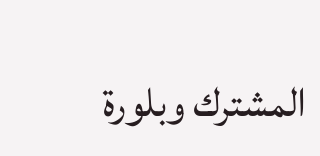المشترك وبلورة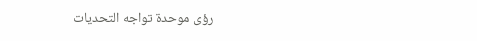رؤى موحدة تواجه التحديات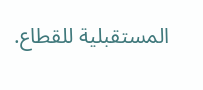المستقبلية للقطاع.